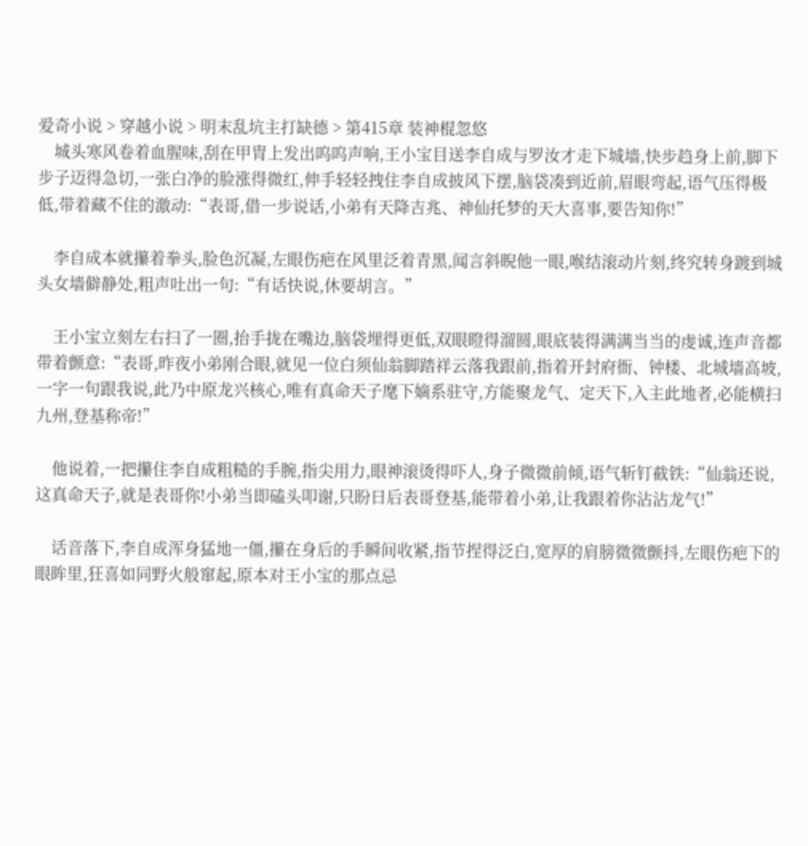爱奇小说 > 穿越小说 > 明末乱坑主打缺德 > 第415章 装神棍忽悠
    城头寒风卷着血腥味,刮在甲胄上发出呜呜声响,王小宝目送李自成与罗汝才走下城墙,快步趋身上前,脚下步子迈得急切,一张白净的脸涨得微红,伸手轻轻拽住李自成披风下摆,脑袋凑到近前,眉眼弯起,语气压得极低,带着藏不住的激动:“表哥,借一步说话,小弟有天降吉兆、神仙托梦的天大喜事,要告知你!”

    李自成本就攥着拳头,脸色沉凝,左眼伤疤在风里泛着青黑,闻言斜睨他一眼,喉结滚动片刻,终究转身踱到城头女墙僻静处,粗声吐出一句:“有话快说,休要胡言。”

    王小宝立刻左右扫了一圈,抬手拢在嘴边,脑袋埋得更低,双眼瞪得溜圆,眼底装得满满当当的虔诚,连声音都带着颤意:“表哥,昨夜小弟刚合眼,就见一位白须仙翁脚踏祥云落我跟前,指着开封府衙、钟楼、北城墙高坡,一字一句跟我说,此乃中原龙兴核心,唯有真命天子麾下嫡系驻守,方能聚龙气、定天下,入主此地者,必能横扫九州,登基称帝!”

    他说着,一把攥住李自成粗糙的手腕,指尖用力,眼神滚烫得吓人,身子微微前倾,语气斩钉截铁:“仙翁还说,这真命天子,就是表哥你!小弟当即磕头叩谢,只盼日后表哥登基,能带着小弟,让我跟着你沾沾龙气!”

    话音落下,李自成浑身猛地一僵,攥在身后的手瞬间收紧,指节捏得泛白,宽厚的肩膀微微颤抖,左眼伤疤下的眼眸里,狂喜如同野火般窜起,原本对王小宝的那点忌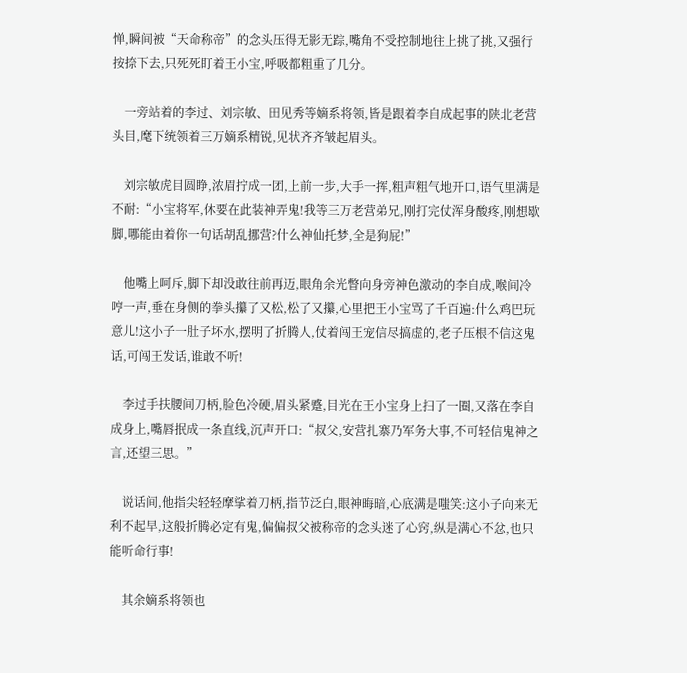惮,瞬间被“天命称帝”的念头压得无影无踪,嘴角不受控制地往上挑了挑,又强行按捺下去,只死死盯着王小宝,呼吸都粗重了几分。

    一旁站着的李过、刘宗敏、田见秀等嫡系将领,皆是跟着李自成起事的陕北老营头目,麾下统领着三万嫡系精锐,见状齐齐皱起眉头。

    刘宗敏虎目圆睁,浓眉拧成一团,上前一步,大手一挥,粗声粗气地开口,语气里满是不耐:“小宝将军,休要在此装神弄鬼!我等三万老营弟兄,刚打完仗浑身酸疼,刚想歇脚,哪能由着你一句话胡乱挪营?什么神仙托梦,全是狗屁!”

    他嘴上呵斥,脚下却没敢往前再迈,眼角余光瞥向身旁神色激动的李自成,喉间冷哼一声,垂在身侧的拳头攥了又松,松了又攥,心里把王小宝骂了千百遍:什么鸡巴玩意儿!这小子一肚子坏水,摆明了折腾人,仗着闯王宠信尽搞虚的,老子压根不信这鬼话,可闯王发话,谁敢不听!

    李过手扶腰间刀柄,脸色冷硬,眉头紧蹙,目光在王小宝身上扫了一圈,又落在李自成身上,嘴唇抿成一条直线,沉声开口:“叔父,安营扎寨乃军务大事,不可轻信鬼神之言,还望三思。”

    说话间,他指尖轻轻摩挲着刀柄,指节泛白,眼神晦暗,心底满是嗤笑:这小子向来无利不起早,这般折腾必定有鬼,偏偏叔父被称帝的念头迷了心窍,纵是满心不忿,也只能听命行事!

    其余嫡系将领也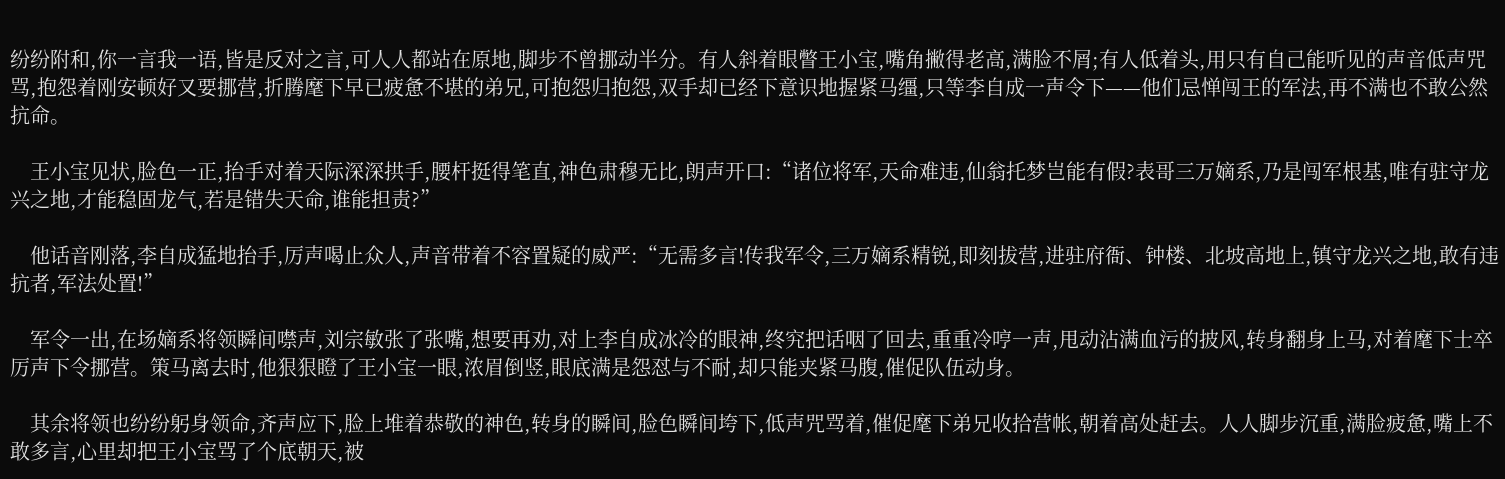纷纷附和,你一言我一语,皆是反对之言,可人人都站在原地,脚步不曾挪动半分。有人斜着眼瞥王小宝,嘴角撇得老高,满脸不屑;有人低着头,用只有自己能听见的声音低声咒骂,抱怨着刚安顿好又要挪营,折腾麾下早已疲惫不堪的弟兄,可抱怨归抱怨,双手却已经下意识地握紧马缰,只等李自成一声令下——他们忌惮闯王的军法,再不满也不敢公然抗命。

    王小宝见状,脸色一正,抬手对着天际深深拱手,腰杆挺得笔直,神色肃穆无比,朗声开口:“诸位将军,天命难违,仙翁托梦岂能有假?表哥三万嫡系,乃是闯军根基,唯有驻守龙兴之地,才能稳固龙气,若是错失天命,谁能担责?”

    他话音刚落,李自成猛地抬手,厉声喝止众人,声音带着不容置疑的威严:“无需多言!传我军令,三万嫡系精锐,即刻拔营,进驻府衙、钟楼、北坡高地上,镇守龙兴之地,敢有违抗者,军法处置!”

    军令一出,在场嫡系将领瞬间噤声,刘宗敏张了张嘴,想要再劝,对上李自成冰冷的眼神,终究把话咽了回去,重重冷哼一声,甩动沾满血污的披风,转身翻身上马,对着麾下士卒厉声下令挪营。策马离去时,他狠狠瞪了王小宝一眼,浓眉倒竖,眼底满是怨怼与不耐,却只能夹紧马腹,催促队伍动身。

    其余将领也纷纷躬身领命,齐声应下,脸上堆着恭敬的神色,转身的瞬间,脸色瞬间垮下,低声咒骂着,催促麾下弟兄收拾营帐,朝着高处赶去。人人脚步沉重,满脸疲惫,嘴上不敢多言,心里却把王小宝骂了个底朝天,被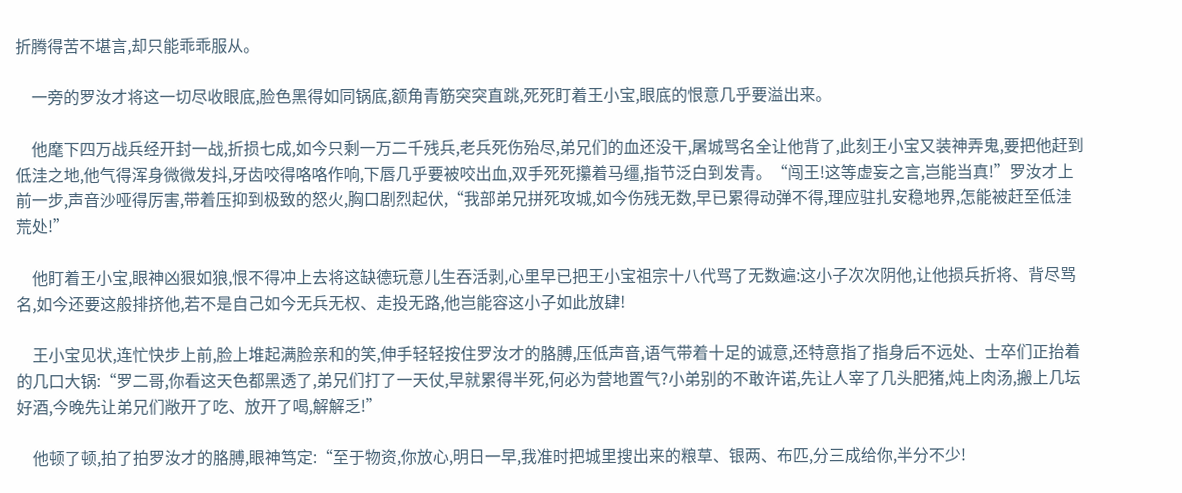折腾得苦不堪言,却只能乖乖服从。

    一旁的罗汝才将这一切尽收眼底,脸色黑得如同锅底,额角青筋突突直跳,死死盯着王小宝,眼底的恨意几乎要溢出来。

    他麾下四万战兵经开封一战,折损七成,如今只剩一万二千残兵,老兵死伤殆尽,弟兄们的血还没干,屠城骂名全让他背了,此刻王小宝又装神弄鬼,要把他赶到低洼之地,他气得浑身微微发抖,牙齿咬得咯咯作响,下唇几乎要被咬出血,双手死死攥着马缰,指节泛白到发青。“闯王!这等虚妄之言,岂能当真!”罗汝才上前一步,声音沙哑得厉害,带着压抑到极致的怒火,胸口剧烈起伏,“我部弟兄拼死攻城,如今伤残无数,早已累得动弹不得,理应驻扎安稳地界,怎能被赶至低洼荒处!”

    他盯着王小宝,眼神凶狠如狼,恨不得冲上去将这缺德玩意儿生吞活剥,心里早已把王小宝祖宗十八代骂了无数遍:这小子次次阴他,让他损兵折将、背尽骂名,如今还要这般排挤他,若不是自己如今无兵无权、走投无路,他岂能容这小子如此放肆!

    王小宝见状,连忙快步上前,脸上堆起满脸亲和的笑,伸手轻轻按住罗汝才的胳膊,压低声音,语气带着十足的诚意,还特意指了指身后不远处、士卒们正抬着的几口大锅:“罗二哥,你看这天色都黑透了,弟兄们打了一天仗,早就累得半死,何必为营地置气?小弟别的不敢许诺,先让人宰了几头肥猪,炖上肉汤,搬上几坛好酒,今晚先让弟兄们敞开了吃、放开了喝,解解乏!”

    他顿了顿,拍了拍罗汝才的胳膊,眼神笃定:“至于物资,你放心,明日一早,我准时把城里搜出来的粮草、银两、布匹,分三成给你,半分不少!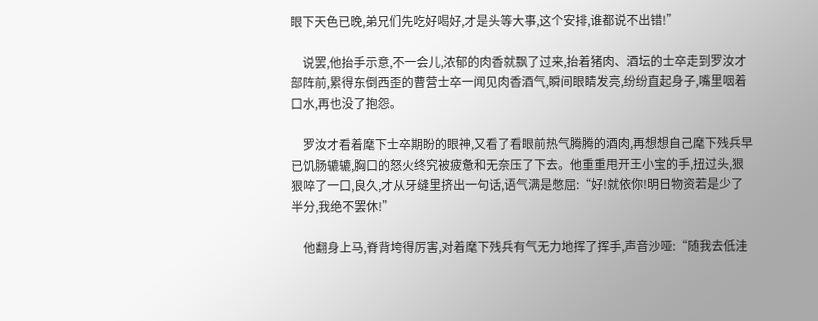眼下天色已晚,弟兄们先吃好喝好,才是头等大事,这个安排,谁都说不出错!”

    说罢,他抬手示意,不一会儿,浓郁的肉香就飘了过来,抬着猪肉、酒坛的士卒走到罗汝才部阵前,累得东倒西歪的曹营士卒一闻见肉香酒气,瞬间眼睛发亮,纷纷直起身子,嘴里咽着口水,再也没了抱怨。

    罗汝才看着麾下士卒期盼的眼神,又看了看眼前热气腾腾的酒肉,再想想自己麾下残兵早已饥肠辘辘,胸口的怒火终究被疲惫和无奈压了下去。他重重甩开王小宝的手,扭过头,狠狠啐了一口,良久,才从牙缝里挤出一句话,语气满是憋屈:“好!就依你!明日物资若是少了半分,我绝不罢休!”

    他翻身上马,脊背垮得厉害,对着麾下残兵有气无力地挥了挥手,声音沙哑:“随我去低洼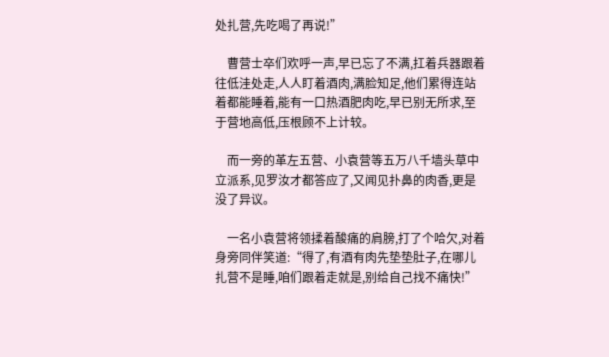处扎营,先吃喝了再说!”

    曹营士卒们欢呼一声,早已忘了不满,扛着兵器跟着往低洼处走,人人盯着酒肉,满脸知足,他们累得连站着都能睡着,能有一口热酒肥肉吃,早已别无所求,至于营地高低,压根顾不上计较。

    而一旁的革左五营、小袁营等五万八千墙头草中立派系,见罗汝才都答应了,又闻见扑鼻的肉香,更是没了异议。

    一名小袁营将领揉着酸痛的肩膀,打了个哈欠,对着身旁同伴笑道:“得了,有酒有肉先垫垫肚子,在哪儿扎营不是睡,咱们跟着走就是,别给自己找不痛快!”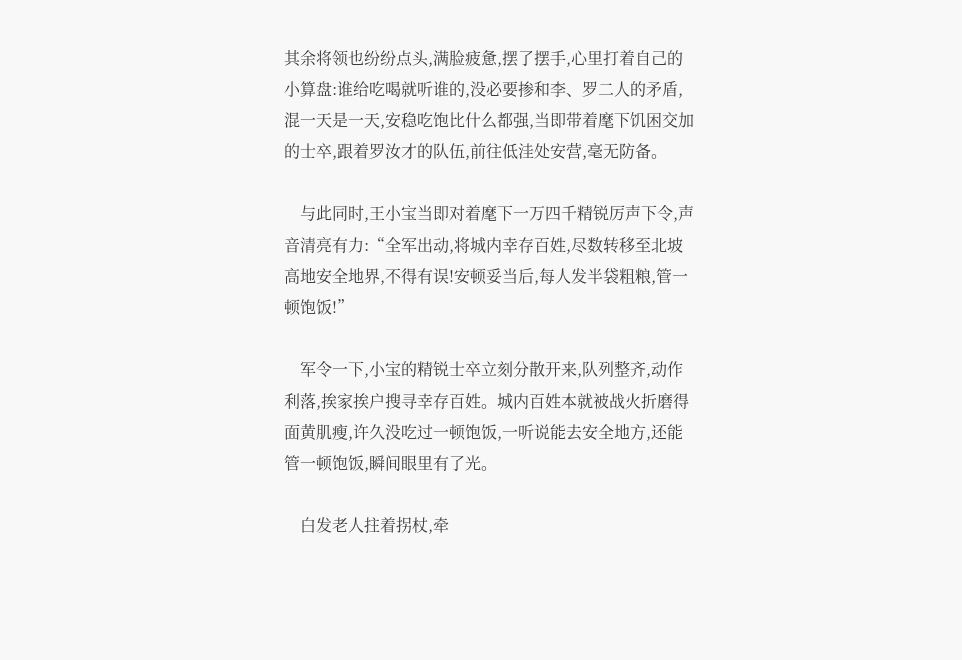其余将领也纷纷点头,满脸疲惫,摆了摆手,心里打着自己的小算盘:谁给吃喝就听谁的,没必要掺和李、罗二人的矛盾,混一天是一天,安稳吃饱比什么都强,当即带着麾下饥困交加的士卒,跟着罗汝才的队伍,前往低洼处安营,毫无防备。

    与此同时,王小宝当即对着麾下一万四千精锐厉声下令,声音清亮有力:“全军出动,将城内幸存百姓,尽数转移至北坡高地安全地界,不得有误!安顿妥当后,每人发半袋粗粮,管一顿饱饭!”

    军令一下,小宝的精锐士卒立刻分散开来,队列整齐,动作利落,挨家挨户搜寻幸存百姓。城内百姓本就被战火折磨得面黄肌瘦,许久没吃过一顿饱饭,一听说能去安全地方,还能管一顿饱饭,瞬间眼里有了光。

    白发老人拄着拐杖,牵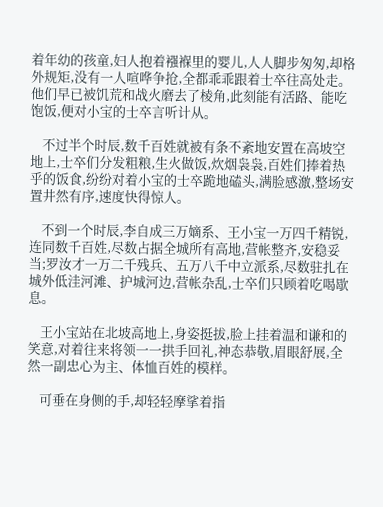着年幼的孩童,妇人抱着襁褓里的婴儿,人人脚步匆匆,却格外规矩,没有一人喧哗争抢,全都乖乖跟着士卒往高处走。他们早已被饥荒和战火磨去了棱角,此刻能有活路、能吃饱饭,便对小宝的士卒言听计从。

    不过半个时辰,数千百姓就被有条不紊地安置在高坡空地上,士卒们分发粗粮,生火做饭,炊烟袅袅,百姓们捧着热乎的饭食,纷纷对着小宝的士卒跪地磕头,满脸感激,整场安置井然有序,速度快得惊人。

    不到一个时辰,李自成三万嫡系、王小宝一万四千精锐,连同数千百姓,尽数占据全城所有高地,营帐整齐,安稳妥当;罗汝才一万二千残兵、五万八千中立派系,尽数驻扎在城外低洼河滩、护城河边,营帐杂乱,士卒们只顾着吃喝歇息。

    王小宝站在北坡高地上,身姿挺拔,脸上挂着温和谦和的笑意,对着往来将领一一拱手回礼,神态恭敬,眉眼舒展,全然一副忠心为主、体恤百姓的模样。

    可垂在身侧的手,却轻轻摩挲着指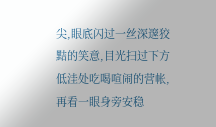尖,眼底闪过一丝深邃狡黠的笑意,目光扫过下方低洼处吃喝喧闹的营帐,再看一眼身旁安稳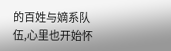的百姓与嫡系队伍,心里也开始怀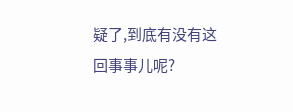疑了,到底有没有这回事事儿呢?